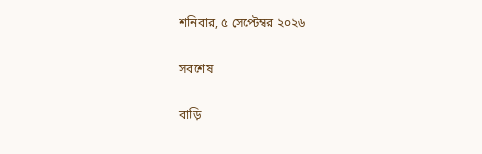শনিবার, ৫ সেপ্টেম্বর ২০২৬

সবশেষ

বাড়ি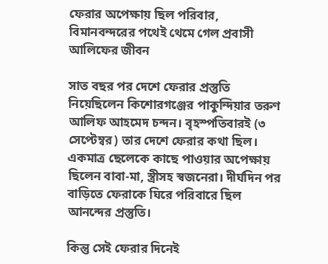ফেরার অপেক্ষায় ছিল পরিবার, বিমানবন্দরের পথেই থেমে গেল প্রবাসী আলিফের জীবন

সাত বছর পর দেশে ফেরার প্রস্তুতি নিয়েছিলেন কিশোরগঞ্জের পাকুন্দিয়ার তরুণ আলিফ আহমেদ চন্দন। বৃহস্পতিবারই (৩ সেপ্টেম্বর) তার দেশে ফেরার কথা ছিল। একমাত্র ছেলেকে কাছে পাওয়ার অপেক্ষায় ছিলেন বাবা-মা, স্ত্রীসহ স্বজনেরা। দীর্ঘদিন পর বাড়িতে ফেরাকে ঘিরে পরিবারে ছিল আনন্দের প্রস্তুতি।

কিন্তু সেই ফেরার দিনেই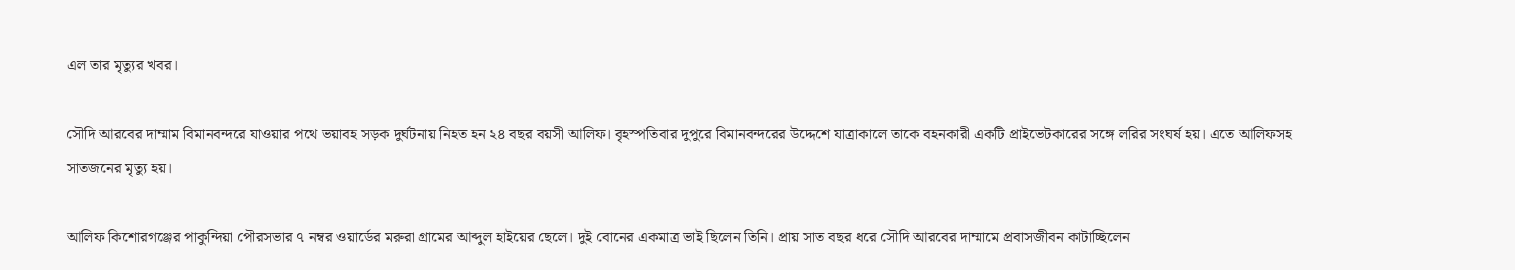এল তার মৃত্যুর খবর।

সৌদি আরবের দাম্মাম বিমানবন্দরে যাওয়ার পথে ভয়াবহ সড়ক দুর্ঘটনায় নিহত হন ২৪ বছর বয়সী আলিফ। বৃহস্পতিবার দুপুরে বিমানবন্দরের উদ্দেশে যাত্রাকালে তাকে বহনকারী একটি প্রাইভেটকারের সঙ্গে লরির সংঘর্ষ হয়। এতে আলিফসহ সাতজনের মৃত্যু হয়।

আলিফ কিশোরগঞ্জের পাকুন্দিয়া পৌরসভার ৭ নম্বর ওয়ার্ডের মরুরা গ্রামের আব্দুল হাইয়ের ছেলে। দুই বোনের একমাত্র ভাই ছিলেন তিনি। প্রায় সাত বছর ধরে সৌদি আরবের দাম্মামে প্রবাসজীবন কাটাচ্ছিলেন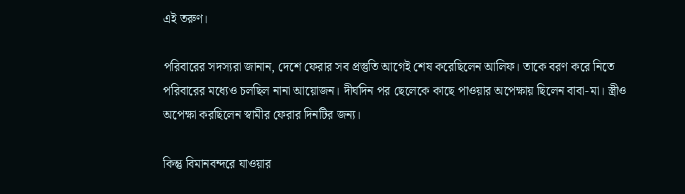এই তরুণ।

পরিবারের সদস্যরা জানান, দেশে ফেরার সব প্রস্তুতি আগেই শেষ করেছিলেন আলিফ। তাকে বরণ করে নিতে পরিবারের মধ্যেও চলছিল নানা আয়োজন। দীর্ঘদিন পর ছেলেকে কাছে পাওয়ার অপেক্ষায় ছিলেন বাবা-মা। স্ত্রীও অপেক্ষা করছিলেন স্বামীর ফেরার দিনটির জন্য।

কিন্তু বিমানবন্দরে যাওয়ার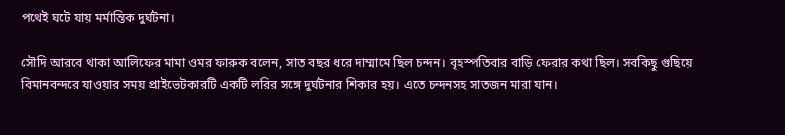পথেই ঘটে যায় মর্মান্তিক দুর্ঘটনা।

সৌদি আরবে থাকা আলিফের মামা ওমর ফারুক বলেন, সাত বছর ধরে দাম্মামে ছিল চন্দন। বৃহস্পতিবার বাড়ি ফেরার কথা ছিল। সবকিছু গুছিয়ে বিমানবন্দরে যাওয়ার সময় প্রাইভেটকারটি একটি লরির সঙ্গে দুর্ঘটনার শিকার হয়। এতে চন্দনসহ সাতজন মারা যান।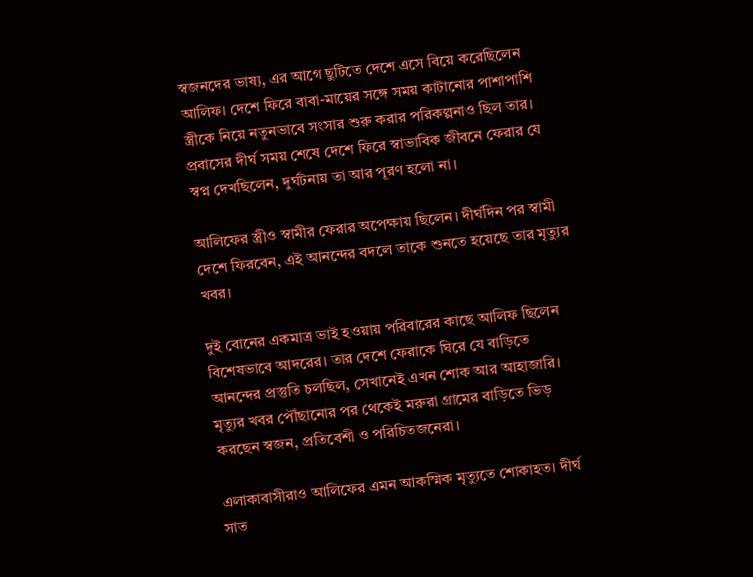স্বজনদের ভাষ্য, এর আগে ছুটিতে দেশে এসে বিয়ে করেছিলেন আলিফ। দেশে ফিরে বাবা-মায়ের সঙ্গে সময় কাটানোর পাশাপাশি স্ত্রীকে নিয়ে নতুনভাবে সংসার শুরু করার পরিকল্পনাও ছিল তার। প্রবাসের দীর্ঘ সময় শেষে দেশে ফিরে স্বাভাবিক জীবনে ফেরার যে স্বপ্ন দেখছিলেন, দুর্ঘটনায় তা আর পূরণ হলো না।

আলিফের স্ত্রীও স্বামীর ফেরার অপেক্ষায় ছিলেন। দীর্ঘদিন পর স্বামী দেশে ফিরবেন, এই আনন্দের বদলে তাকে শুনতে হয়েছে তার মৃত্যুর খবর।

দুই বোনের একমাত্র ভাই হওয়ায় পরিবারের কাছে আলিফ ছিলেন বিশেষভাবে আদরের। তার দেশে ফেরাকে ঘিরে যে বাড়িতে আনন্দের প্রস্তুতি চলছিল, সেখানেই এখন শোক আর আহাজারি। মৃত্যুর খবর পৌঁছানোর পর থেকেই মরুরা গ্রামের বাড়িতে ভিড় করছেন স্বজন, প্রতিবেশী ও পরিচিতজনেরা।

এলাকাবাসীরাও আলিফের এমন আকস্মিক মৃত্যুতে শোকাহত। দীর্ঘ সাত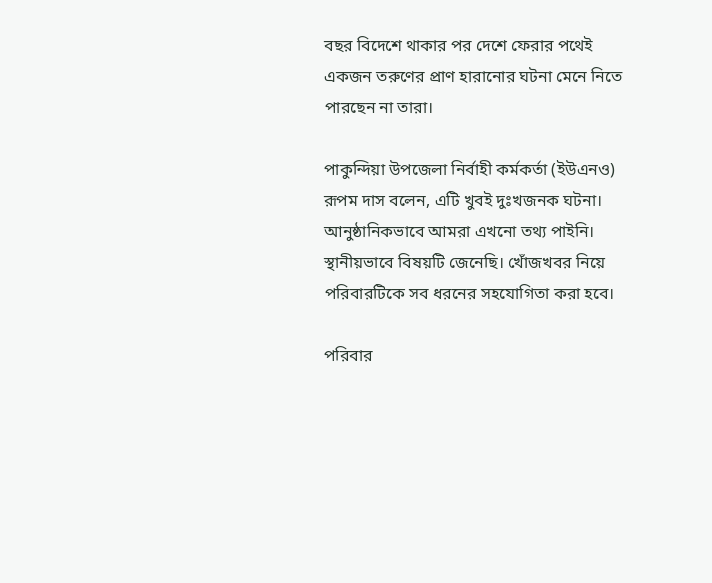বছর বিদেশে থাকার পর দেশে ফেরার পথেই একজন তরুণের প্রাণ হারানোর ঘটনা মেনে নিতে পারছেন না তারা।

পাকুন্দিয়া উপজেলা নির্বাহী কর্মকর্তা (ইউএনও) রূপম দাস বলেন, এটি খুবই দুঃখজনক ঘটনা। আনুষ্ঠানিকভাবে আমরা এখনো তথ্য পাইনি। স্থানীয়ভাবে বিষয়টি জেনেছি। খোঁজখবর নিয়ে পরিবারটিকে সব ধরনের সহযোগিতা করা হবে।

পরিবার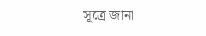সূত্রে জানা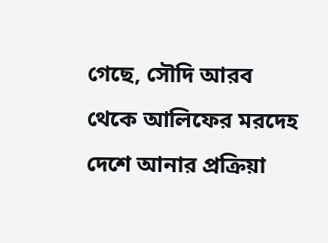গেছে, সৌদি আরব থেকে আলিফের মরদেহ দেশে আনার প্রক্রিয়া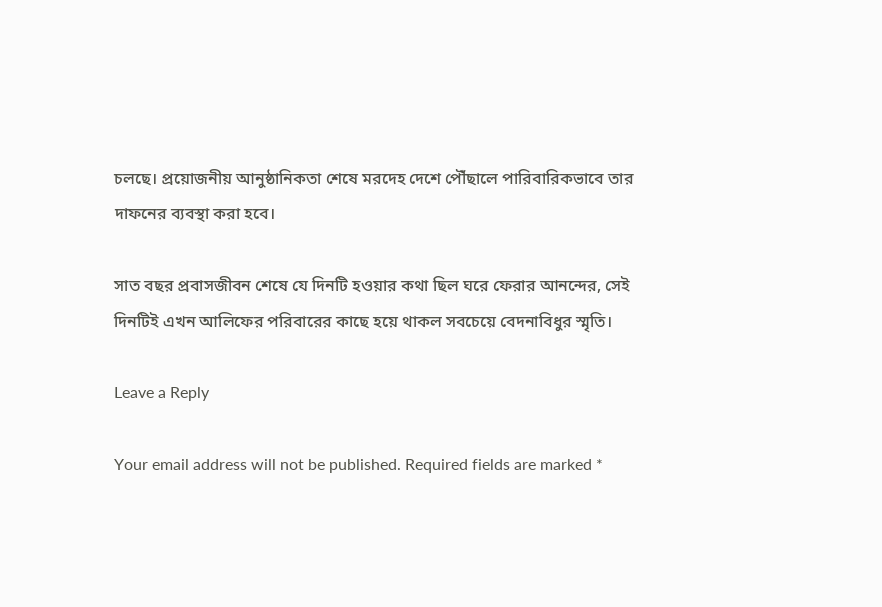চলছে। প্রয়োজনীয় আনুষ্ঠানিকতা শেষে মরদেহ দেশে পৌঁছালে পারিবারিকভাবে তার দাফনের ব্যবস্থা করা হবে।

সাত বছর প্রবাসজীবন শেষে যে দিনটি হওয়ার কথা ছিল ঘরে ফেরার আনন্দের, সেই দিনটিই এখন আলিফের পরিবারের কাছে হয়ে থাকল সবচেয়ে বেদনাবিধুর স্মৃতি।

Leave a Reply

Your email address will not be published. Required fields are marked *